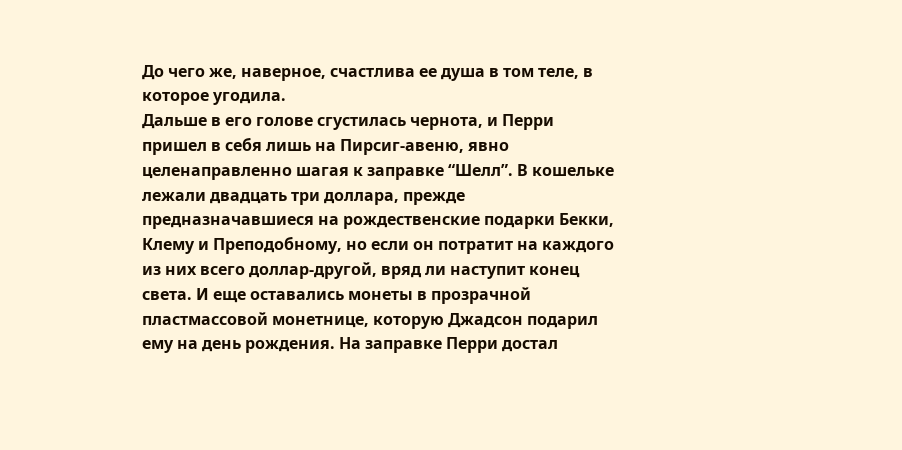До чего же, наверное, счастлива ее душа в том теле, в которое угодила.
Дальше в его голове сгустилась чернота, и Перри пришел в себя лишь на Пирсиг-авеню, явно целенаправленно шагая к заправке “Шелл”. В кошельке лежали двадцать три доллара, прежде предназначавшиеся на рождественские подарки Бекки, Клему и Преподобному, но если он потратит на каждого из них всего доллар-другой, вряд ли наступит конец света. И еще оставались монеты в прозрачной пластмассовой монетнице, которую Джадсон подарил ему на день рождения. На заправке Перри достал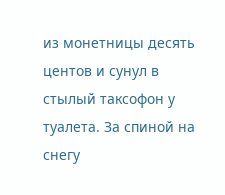из монетницы десять центов и сунул в стылый таксофон у туалета. За спиной на снегу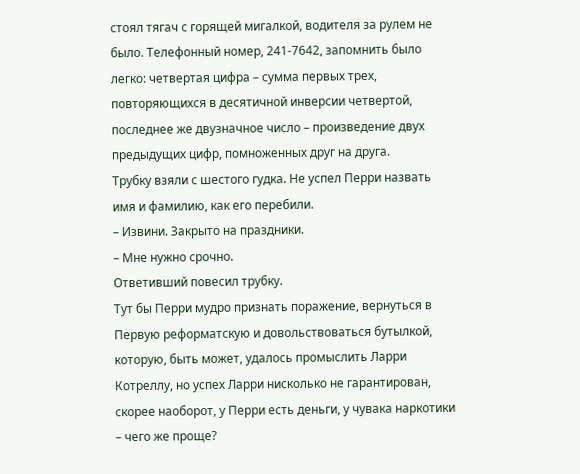стоял тягач с горящей мигалкой, водителя за рулем не было. Телефонный номер, 241-7642, запомнить было легко: четвертая цифра – сумма первых трех, повторяющихся в десятичной инверсии четвертой, последнее же двузначное число – произведение двух предыдущих цифр, помноженных друг на друга.
Трубку взяли с шестого гудка. Не успел Перри назвать имя и фамилию, как его перебили.
– Извини. Закрыто на праздники.
– Мне нужно срочно.
Ответивший повесил трубку.
Тут бы Перри мудро признать поражение, вернуться в Первую реформатскую и довольствоваться бутылкой, которую, быть может, удалось промыслить Ларри Котреллу, но успех Ларри нисколько не гарантирован, скорее наоборот, у Перри есть деньги, у чувака наркотики – чего же проще?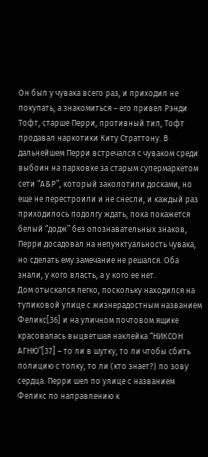Он был у чувака всего раз, и приходил не покупать, а знакомиться – его привел Рэнди Тофт, старше Перри, противный тип, Тофт продавал наркотики Киту Страттону. В дальнейшем Перри встречался с чуваком среди выбоин на парковке за старым супермаркетом сети “А&Р”, который заколотили досками, но еще не перестроили и не снесли, и каждый раз приходилось подолгу ждать, пока покажется белый “додж” без опознавательных знаков, Перри досадовал на непунктуальность чувака, но сделать ему замечание не решался. Оба знали, у кого власть, а у кого ее нет.
Дом отыскался легко, поскольку находился на тупиковой улице с жизнерадостным названием Феликс[36] и на уличном почтовом ящике красовалась выцветшая наклейка “НИКСОН АГНЮ”[37] – то ли в шутку, то ли чтобы сбить полицию с толку, то ли (кто знает?) по зову сердца. Перри шел по улице с названием Феликс по направлению к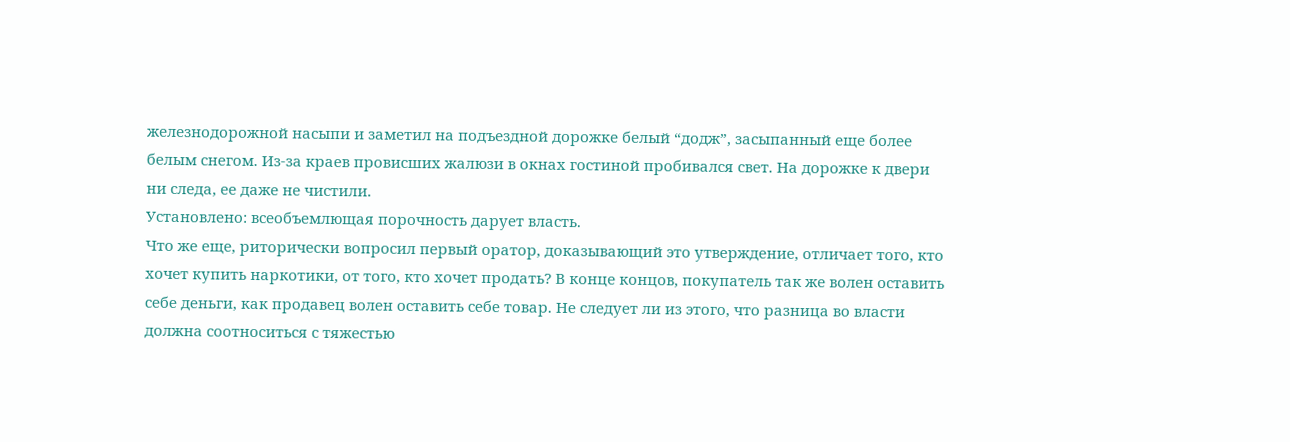железнодорожной насыпи и заметил на подъездной дорожке белый “додж”, засыпанный еще более белым снегом. Из-за краев провисших жалюзи в окнах гостиной пробивался свет. На дорожке к двери ни следа, ее даже не чистили.
Установлено: всеобъемлющая порочность дарует власть.
Что же еще, риторически вопросил первый оратор, доказывающий это утверждение, отличает того, кто хочет купить наркотики, от того, кто хочет продать? В конце концов, покупатель так же волен оставить себе деньги, как продавец волен оставить себе товар. Не следует ли из этого, что разница во власти должна соотноситься с тяжестью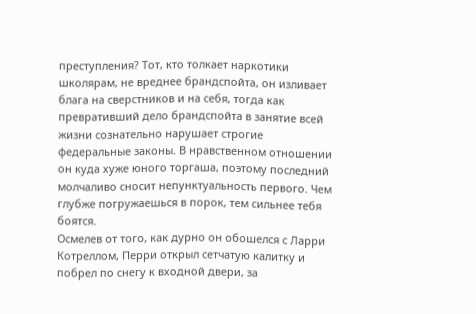преступления? Тот, кто толкает наркотики школярам, не вреднее брандспойта, он изливает блага на сверстников и на себя, тогда как превративший дело брандспойта в занятие всей жизни сознательно нарушает строгие федеральные законы. В нравственном отношении он куда хуже юного торгаша, поэтому последний молчаливо сносит непунктуальность первого. Чем глубже погружаешься в порок, тем сильнее тебя боятся.
Осмелев от того, как дурно он обошелся с Ларри Котреллом, Перри открыл сетчатую калитку и побрел по снегу к входной двери, за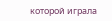которой играла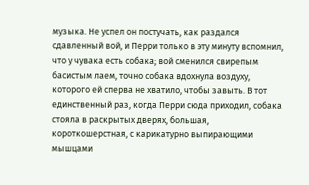музыка. Не успел он постучать, как раздался сдавленный вой, и Перри только в эту минуту вспомнил, что у чувака есть собака; вой сменился свирепым басистым лаем, точно собака вдохнула воздуху, которого ей сперва не хватило, чтобы завыть. В тот единственный раз, когда Перри сюда приходил, собака стояла в раскрытых дверях, большая, короткошерстная, с карикатурно выпирающими мышцами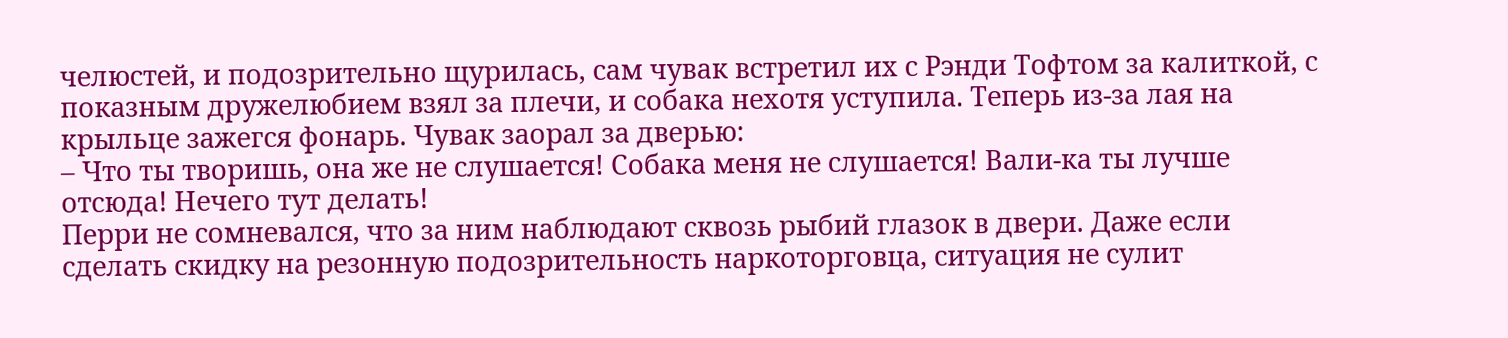челюстей, и подозрительно щурилась, сам чувак встретил их с Рэнди Тофтом за калиткой, с показным дружелюбием взял за плечи, и собака нехотя уступила. Теперь из-за лая на крыльце зажегся фонарь. Чувак заорал за дверью:
– Что ты творишь, она же не слушается! Собака меня не слушается! Вали-ка ты лучше отсюда! Нечего тут делать!
Перри не сомневался, что за ним наблюдают сквозь рыбий глазок в двери. Даже если сделать скидку на резонную подозрительность наркоторговца, ситуация не сулит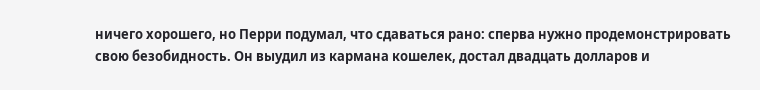ничего хорошего, но Перри подумал, что сдаваться рано: сперва нужно продемонстрировать свою безобидность. Он выудил из кармана кошелек, достал двадцать долларов и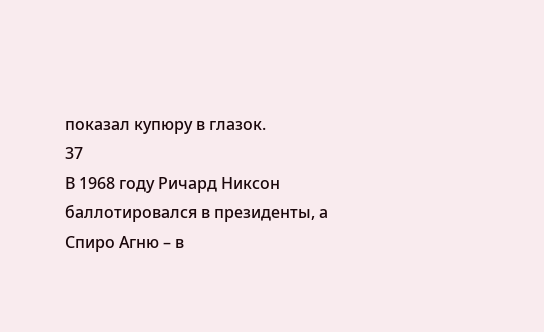показал купюру в глазок.
37
В 1968 году Ричард Никсон баллотировался в президенты, а Спиро Агню – в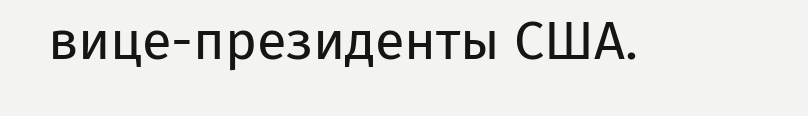вице-президенты США.